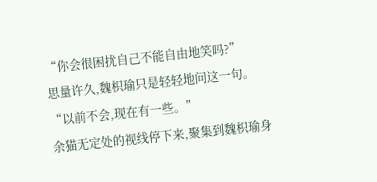“你会很困扰自己不能自由地笑吗?”
思量许久,魏枳瑜只是轻轻地问这一句。
“以前不会,现在有一些。”
余猫无定处的视线停下来,聚集到魏枳瑜身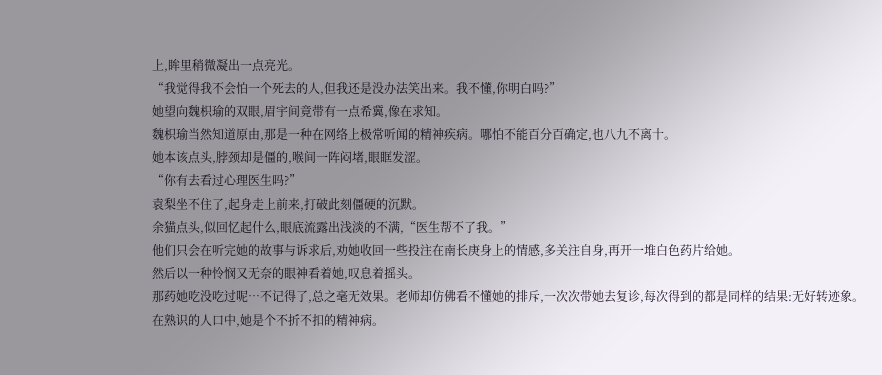上,眸里稍微凝出一点亮光。
“我觉得我不会怕一个死去的人,但我还是没办法笑出来。我不懂,你明白吗?”
她望向魏枳瑜的双眼,眉宇间竟带有一点希冀,像在求知。
魏枳瑜当然知道原由,那是一种在网络上极常听闻的精神疾病。哪怕不能百分百确定,也八九不离十。
她本该点头,脖颈却是僵的,喉间一阵闷堵,眼眶发涩。
“你有去看过心理医生吗?”
袁梨坐不住了,起身走上前来,打破此刻僵硬的沉默。
余猫点头,似回忆起什么,眼底流露出浅淡的不满,“医生帮不了我。”
他们只会在听完她的故事与诉求后,劝她收回一些投注在南长庚身上的情感,多关注自身,再开一堆白色药片给她。
然后以一种怜悯又无奈的眼神看着她,叹息着摇头。
那药她吃没吃过呢…不记得了,总之毫无效果。老师却仿佛看不懂她的排斥,一次次带她去复诊,每次得到的都是同样的结果:无好转迹象。
在熟识的人口中,她是个不折不扣的精神病。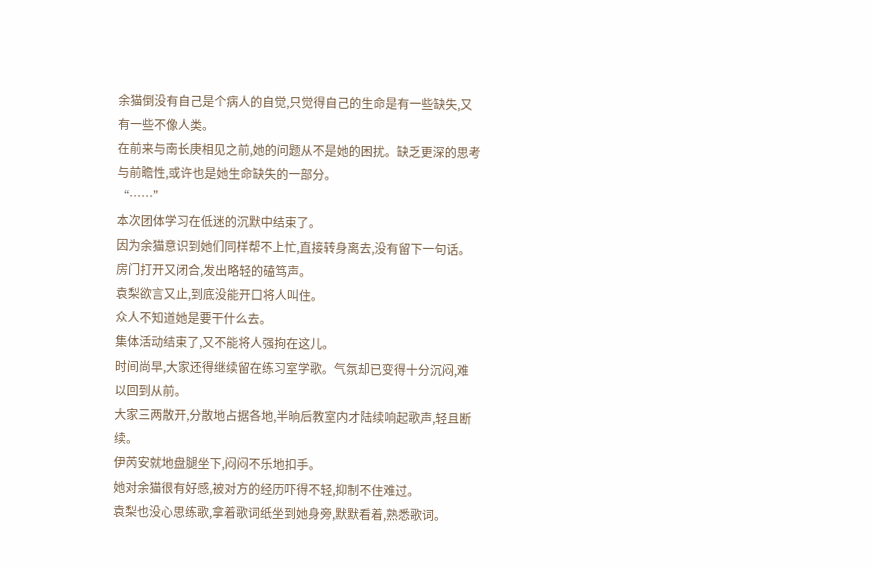余猫倒没有自己是个病人的自觉,只觉得自己的生命是有一些缺失,又有一些不像人类。
在前来与南长庚相见之前,她的问题从不是她的困扰。缺乏更深的思考与前瞻性,或许也是她生命缺失的一部分。
“……”
本次团体学习在低迷的沉默中结束了。
因为余猫意识到她们同样帮不上忙,直接转身离去,没有留下一句话。
房门打开又闭合,发出略轻的磕笃声。
袁梨欲言又止,到底没能开口将人叫住。
众人不知道她是要干什么去。
集体活动结束了,又不能将人强拘在这儿。
时间尚早,大家还得继续留在练习室学歌。气氛却已变得十分沉闷,难以回到从前。
大家三两散开,分散地占据各地,半晌后教室内才陆续响起歌声,轻且断续。
伊芮安就地盘腿坐下,闷闷不乐地扣手。
她对余猫很有好感,被对方的经历吓得不轻,抑制不住难过。
袁梨也没心思练歌,拿着歌词纸坐到她身旁,默默看着,熟悉歌词。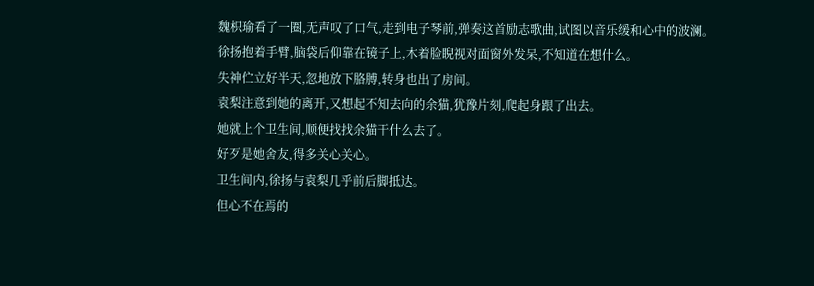魏枳瑜看了一圈,无声叹了口气,走到电子琴前,弹奏这首励志歌曲,试图以音乐缓和心中的波澜。
徐扬抱着手臂,脑袋后仰靠在镜子上,木着脸睨视对面窗外发呆,不知道在想什么。
失神伫立好半天,忽地放下胳膊,转身也出了房间。
袁梨注意到她的离开,又想起不知去向的余猫,犹豫片刻,爬起身跟了出去。
她就上个卫生间,顺便找找余猫干什么去了。
好歹是她舍友,得多关心关心。
卫生间内,徐扬与袁梨几乎前后脚抵达。
但心不在焉的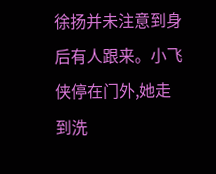徐扬并未注意到身后有人跟来。小飞侠停在门外,她走到洗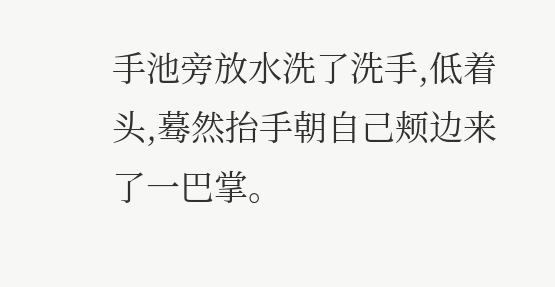手池旁放水洗了洗手,低着头,蓦然抬手朝自己颊边来了一巴掌。